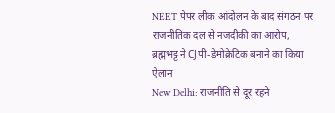NEET पेपर लीक आंदोलन के बाद संगठन पर राजनीतिक दल से नजदीकी का आरोप, ब्रह्मभट्ट ने CJपी-डेमोक्रेटिक बनाने का किया ऐलान
New Delhi: राजनीति से दूर रहने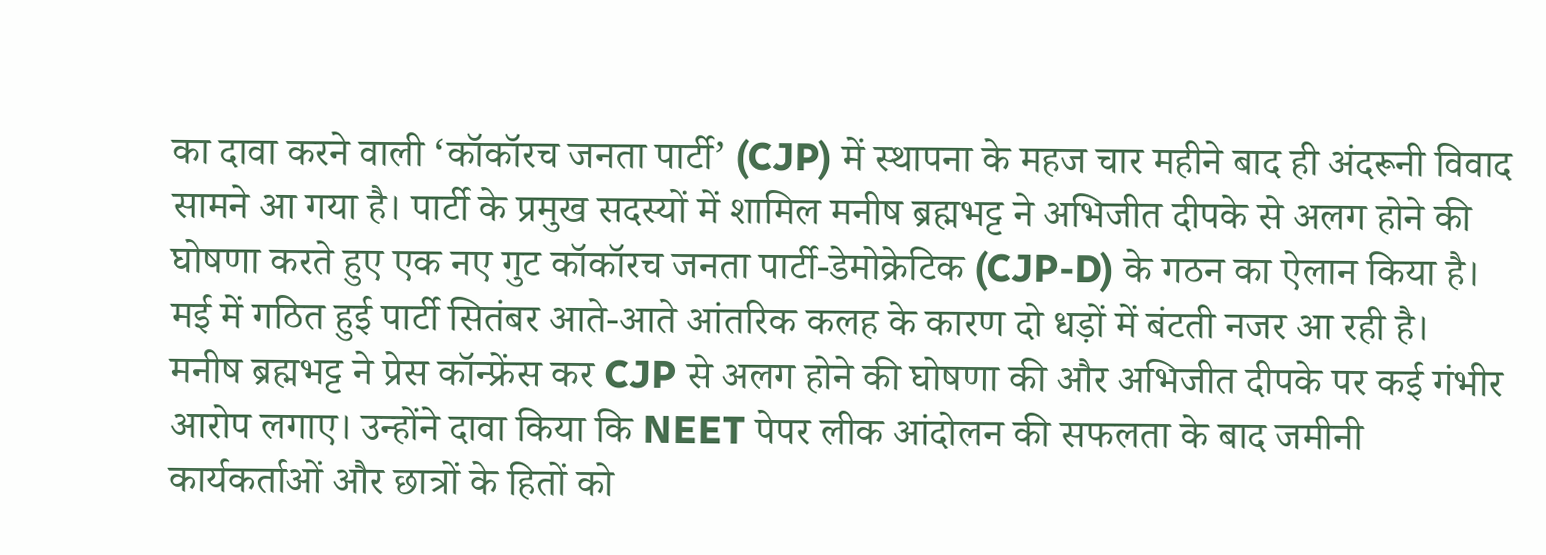का दावा करने वाली ‘कॉकॉरच जनता पार्टी’ (CJP) में स्थापना के महज चार महीने बाद ही अंदरूनी विवाद सामने आ गया है। पार्टी के प्रमुख सदस्यों में शामिल मनीष ब्रह्मभट्ट ने अभिजीत दीपके से अलग होने की घोषणा करते हुए एक नए गुट कॉकॉरच जनता पार्टी-डेमोक्रेटिक (CJP-D) के गठन का ऐलान किया है। मई में गठित हुई पार्टी सितंबर आते-आते आंतरिक कलह के कारण दो धड़ों में बंटती नजर आ रही है।
मनीष ब्रह्मभट्ट ने प्रेस कॉन्फ्रेंस कर CJP से अलग होने की घोषणा की और अभिजीत दीपके पर कई गंभीर आरोप लगाए। उन्होंने दावा किया कि NEET पेपर लीक आंदोलन की सफलता के बाद जमीनी कार्यकर्ताओं और छात्रों के हितों को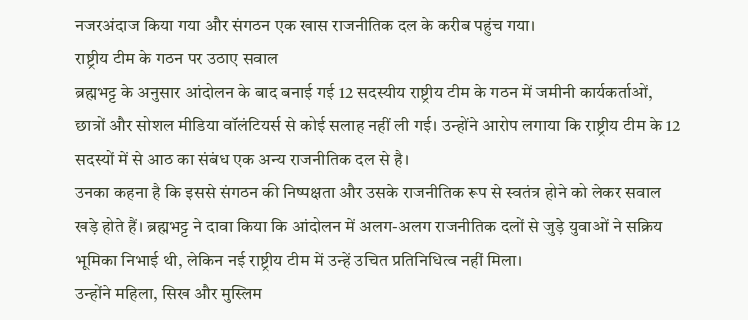नजरअंदाज किया गया और संगठन एक खास राजनीतिक दल के करीब पहुंच गया।
राष्ट्रीय टीम के गठन पर उठाए सवाल
ब्रह्मभट्ट के अनुसार आंदोलन के बाद बनाई गई 12 सदस्यीय राष्ट्रीय टीम के गठन में जमीनी कार्यकर्ताओं, छात्रों और सोशल मीडिया वॉलंटियर्स से कोई सलाह नहीं ली गई। उन्होंने आरोप लगाया कि राष्ट्रीय टीम के 12 सदस्यों में से आठ का संबंध एक अन्य राजनीतिक दल से है।
उनका कहना है कि इससे संगठन की निष्पक्षता और उसके राजनीतिक रूप से स्वतंत्र होने को लेकर सवाल खड़े होते हैं। ब्रह्मभट्ट ने दावा किया कि आंदोलन में अलग-अलग राजनीतिक दलों से जुड़े युवाओं ने सक्रिय भूमिका निभाई थी, लेकिन नई राष्ट्रीय टीम में उन्हें उचित प्रतिनिधित्व नहीं मिला।
उन्होंने महिला, सिख और मुस्लिम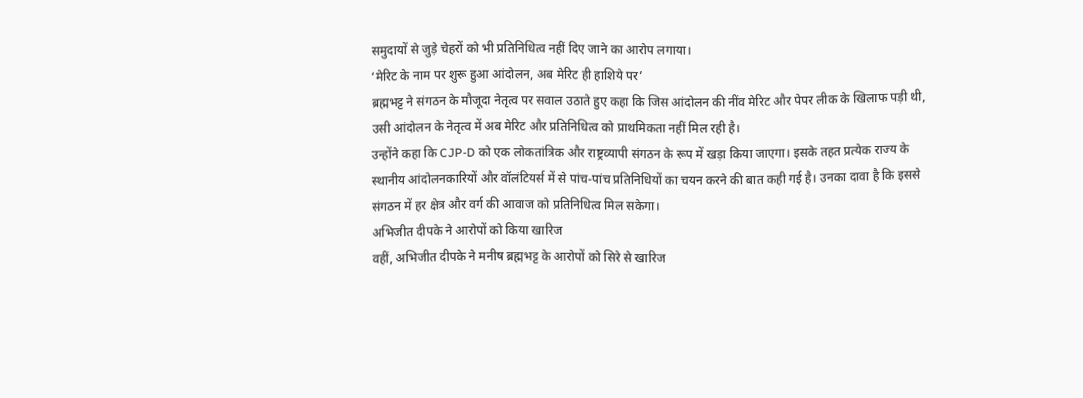समुदायों से जुड़े चेहरों को भी प्रतिनिधित्व नहीं दिए जाने का आरोप लगाया।
‘मेरिट के नाम पर शुरू हुआ आंदोलन, अब मेरिट ही हाशिये पर’
ब्रह्मभट्ट ने संगठन के मौजूदा नेतृत्व पर सवाल उठाते हुए कहा कि जिस आंदोलन की नींव मेरिट और पेपर लीक के खिलाफ पड़ी थी, उसी आंदोलन के नेतृत्व में अब मेरिट और प्रतिनिधित्व को प्राथमिकता नहीं मिल रही है।
उन्होंने कहा कि CJP-D को एक लोकतांत्रिक और राष्ट्रव्यापी संगठन के रूप में खड़ा किया जाएगा। इसके तहत प्रत्येक राज्य के स्थानीय आंदोलनकारियों और वॉलंटियर्स में से पांच-पांच प्रतिनिधियों का चयन करने की बात कही गई है। उनका दावा है कि इससे संगठन में हर क्षेत्र और वर्ग की आवाज को प्रतिनिधित्व मिल सकेगा।
अभिजीत दीपके ने आरोपों को किया खारिज
वहीं, अभिजीत दीपके ने मनीष ब्रह्मभट्ट के आरोपों को सिरे से खारिज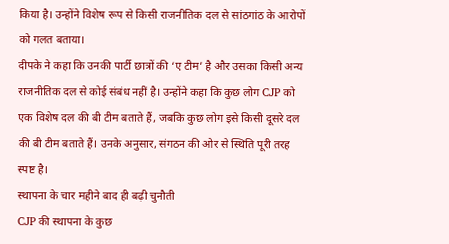किया है। उन्होंने विशेष रूप से किसी राजनीतिक दल से सांठगांठ के आरोपों को गलत बताया।
दीपके ने कहा कि उनकी पार्टी छात्रों की ‘ए टीम’ है और उसका किसी अन्य राजनीतिक दल से कोई संबंध नहीं है। उन्होंने कहा कि कुछ लोग CJP को एक विशेष दल की बी टीम बताते हैं, जबकि कुछ लोग इसे किसी दूसरे दल की बी टीम बताते हैं। उनके अनुसार, संगठन की ओर से स्थिति पूरी तरह स्पष्ट है।
स्थापना के चार महीने बाद ही बढ़ी चुनौती
CJP की स्थापना के कुछ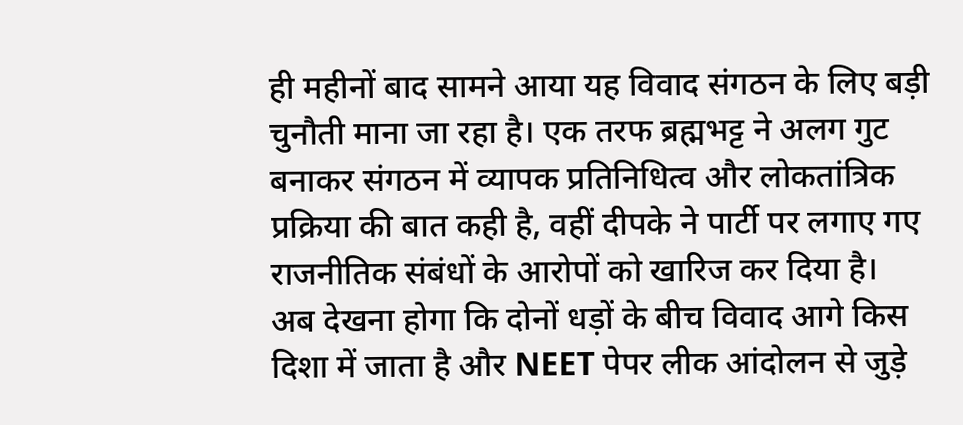ही महीनों बाद सामने आया यह विवाद संगठन के लिए बड़ी चुनौती माना जा रहा है। एक तरफ ब्रह्मभट्ट ने अलग गुट बनाकर संगठन में व्यापक प्रतिनिधित्व और लोकतांत्रिक प्रक्रिया की बात कही है, वहीं दीपके ने पार्टी पर लगाए गए राजनीतिक संबंधों के आरोपों को खारिज कर दिया है।
अब देखना होगा कि दोनों धड़ों के बीच विवाद आगे किस दिशा में जाता है और NEET पेपर लीक आंदोलन से जुड़े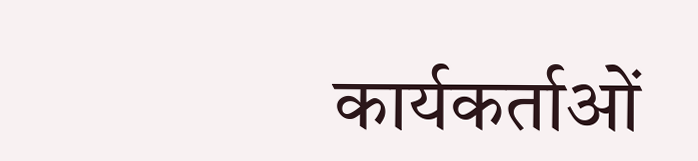कार्यकर्ताओं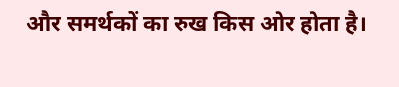और समर्थकों का रुख किस ओर होता है।